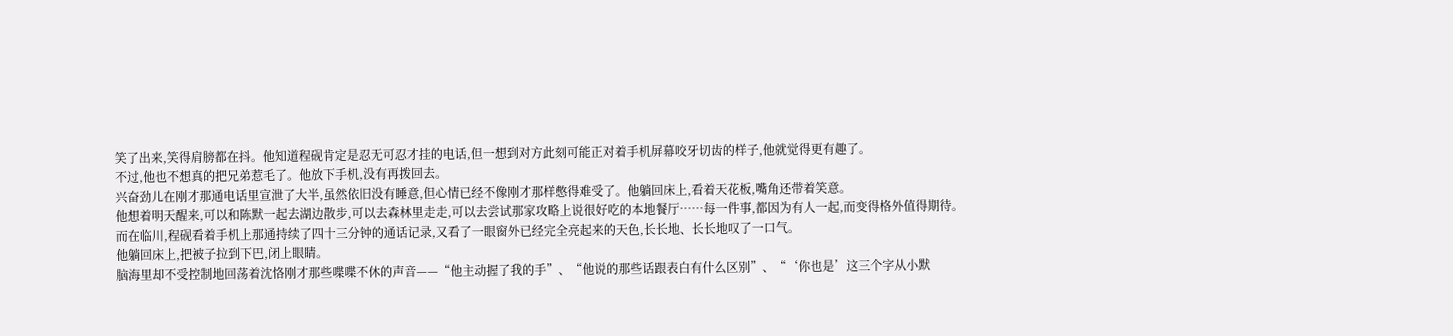笑了出来,笑得肩膀都在抖。他知道程砚肯定是忍无可忍才挂的电话,但一想到对方此刻可能正对着手机屏幕咬牙切齿的样子,他就觉得更有趣了。
不过,他也不想真的把兄弟惹毛了。他放下手机,没有再拨回去。
兴奋劲儿在刚才那通电话里宣泄了大半,虽然依旧没有睡意,但心情已经不像刚才那样憋得难受了。他躺回床上,看着天花板,嘴角还带着笑意。
他想着明天醒来,可以和陈默一起去湖边散步,可以去森林里走走,可以去尝试那家攻略上说很好吃的本地餐厅……每一件事,都因为有人一起,而变得格外值得期待。
而在临川,程砚看着手机上那通持续了四十三分钟的通话记录,又看了一眼窗外已经完全亮起来的天色,长长地、长长地叹了一口气。
他躺回床上,把被子拉到下巴,闭上眼睛。
脑海里却不受控制地回荡着沈恪刚才那些喋喋不休的声音——“他主动握了我的手”、“他说的那些话跟表白有什么区别”、“‘你也是’这三个字从小默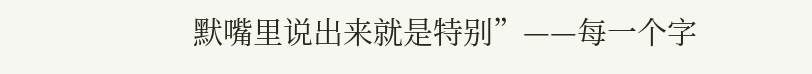默嘴里说出来就是特别”——每一个字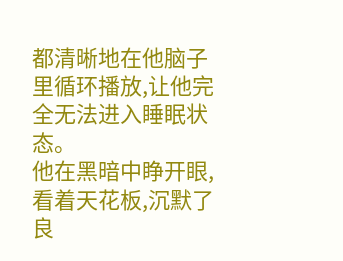都清晰地在他脑子里循环播放,让他完全无法进入睡眠状态。
他在黑暗中睁开眼,看着天花板,沉默了良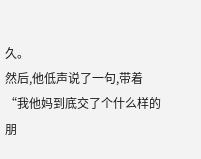久。
然后,他低声说了一句,带着
“我他妈到底交了个什么样的朋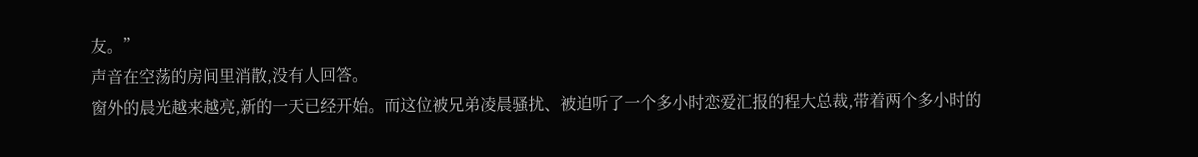友。”
声音在空荡的房间里消散,没有人回答。
窗外的晨光越来越亮,新的一天已经开始。而这位被兄弟凌晨骚扰、被迫听了一个多小时恋爱汇报的程大总裁,带着两个多小时的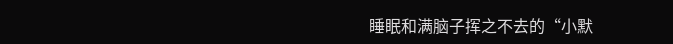睡眠和满脑子挥之不去的“小默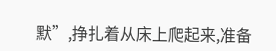默”,挣扎着从床上爬起来,准备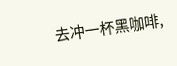去冲一杯黑咖啡,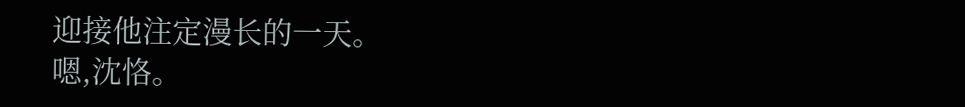迎接他注定漫长的一天。
嗯,沈恪。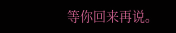等你回来再说。